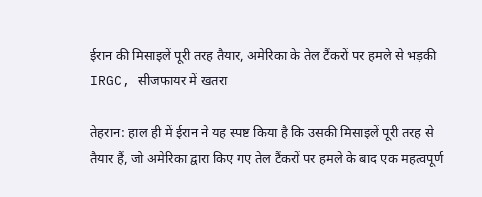ईरान की मिसाइलें पूरी तरह तैयार, अमेरिका के तेल टैंकरों पर हमले से भड़की IRGC, सीजफायर में खतरा

तेहरान: हाल ही में ईरान ने यह स्पष्ट किया है कि उसकी मिसाइलें पूरी तरह से तैयार हैं, जो अमेरिका द्वारा किए गए तेल टैंकरों पर हमले के बाद एक महत्वपूर्ण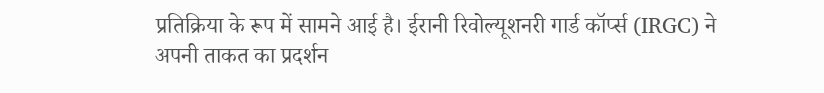प्रतिक्रिया के रूप में सामने आई है। ईरानी रिवोल्यूशनरी गार्ड कॉर्प्स (IRGC) ने अपनी ताकत का प्रदर्शन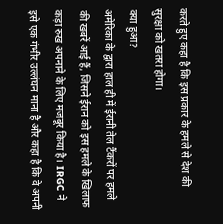करते हुए कहा है कि इस प्रकार के हमले से देश की सुरक्षा को खतरा होगा।
क्या हुआ?
अमेरिका के द्वारा हाल ही में ईरानी तेल टैंकरों पर हमले की खबरें आई हैं, जिसने ईरान को इस हमले के खिलाफ कड़ा रुख अपनाने के लिए मजबूर किया है। IRGC ने इसे एक गंभीर उल्लंघन माना है और कहा है कि वे अपनी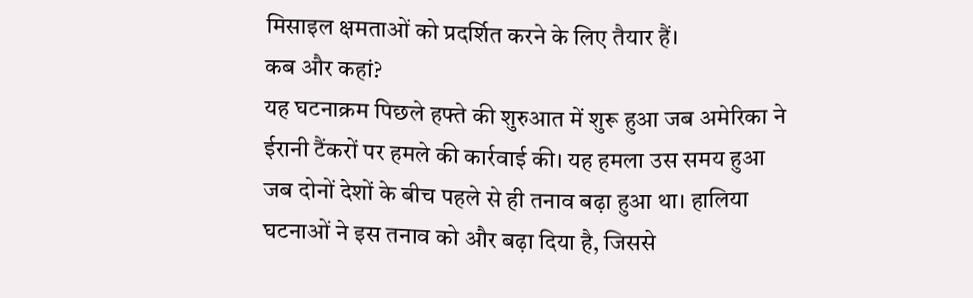मिसाइल क्षमताओं को प्रदर्शित करने के लिए तैयार हैं।
कब और कहां?
यह घटनाक्रम पिछले हफ्ते की शुरुआत में शुरू हुआ जब अमेरिका ने ईरानी टैंकरों पर हमले की कार्रवाई की। यह हमला उस समय हुआ जब दोनों देशों के बीच पहले से ही तनाव बढ़ा हुआ था। हालिया घटनाओं ने इस तनाव को और बढ़ा दिया है, जिससे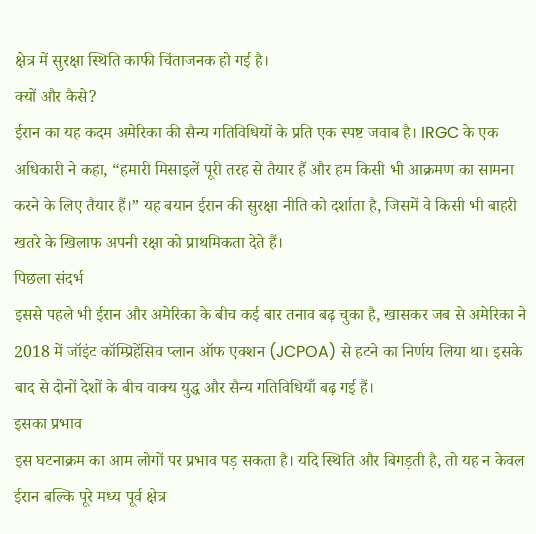क्षेत्र में सुरक्षा स्थिति काफी चिंताजनक हो गई है।
क्यों और कैसे?
ईरान का यह कदम अमेरिका की सैन्य गतिविधियों के प्रति एक स्पष्ट जवाब है। IRGC के एक अधिकारी ने कहा, “हमारी मिसाइलें पूरी तरह से तैयार हैं और हम किसी भी आक्रमण का सामना करने के लिए तैयार हैं।” यह बयान ईरान की सुरक्षा नीति को दर्शाता है, जिसमें वे किसी भी बाहरी खतरे के खिलाफ अपनी रक्षा को प्राथमिकता देते हैं।
पिछला संदर्भ
इससे पहले भी ईरान और अमेरिका के बीच कई बार तनाव बढ़ चुका है, खासकर जब से अमेरिका ने 2018 में जॉइंट कॉम्प्रिहेंसिव प्लान ऑफ एक्शन (JCPOA) से हटने का निर्णय लिया था। इसके बाद से दोनों देशों के बीच वाक्य युद्ध और सैन्य गतिविधियाँ बढ़ गई हैं।
इसका प्रभाव
इस घटनाक्रम का आम लोगों पर प्रभाव पड़ सकता है। यदि स्थिति और बिगड़ती है, तो यह न केवल ईरान बल्कि पूरे मध्य पूर्व क्षेत्र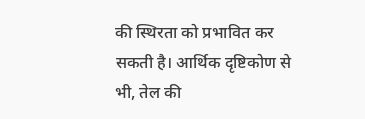की स्थिरता को प्रभावित कर सकती है। आर्थिक दृष्टिकोण से भी, तेल की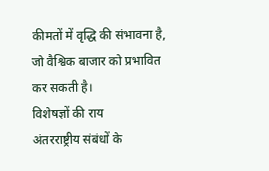कीमतों में वृद्धि की संभावना है, जो वैश्विक बाजार को प्रभावित कर सकती है।
विशेषज्ञों की राय
अंतरराष्ट्रीय संबंधों के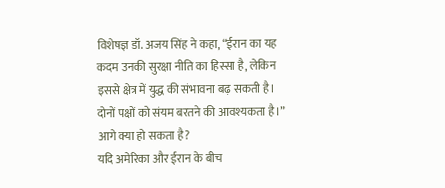विशेषज्ञ डॉ. अजय सिंह ने कहा, “ईरान का यह कदम उनकी सुरक्षा नीति का हिस्सा है, लेकिन इससे क्षेत्र में युद्ध की संभावना बढ़ सकती है। दोनों पक्षों को संयम बरतने की आवश्यकता है।”
आगे क्या हो सकता है?
यदि अमेरिका और ईरान के बीच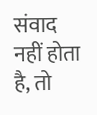संवाद नहीं होता है, तो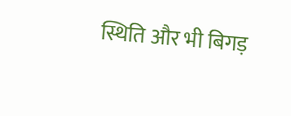स्थिति और भी बिगड़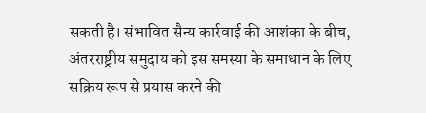सकती है। संभावित सैन्य कार्रवाई की आशंका के बीच, अंतरराष्ट्रीय समुदाय को इस समस्या के समाधान के लिए सक्रिय रूप से प्रयास करने की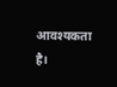आवश्यकता है।